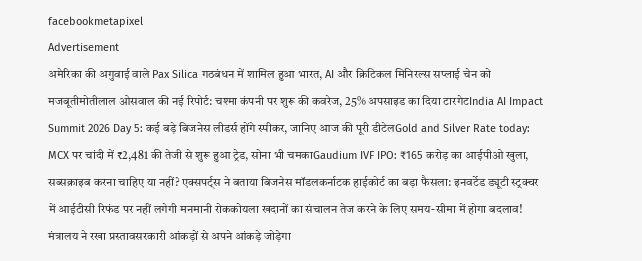facebookmetapixel
Advertisement
अमेरिका की अगुवाई वाले Pax Silica गठबंधन में शामिल हुआ भारत, AI और क्रिटिकल मिनिरल्स सप्लाई चेन को मजबूतीमोतीलाल ओसवाल की नई रिपोर्ट: चश्मा कंपनी पर शुरू की कवरेज, 25% अपसाइड का दिया टारगेटIndia AI Impact Summit 2026 Day 5: कई बड़े बिजनेस लीडर्स होंगे स्पीकर, जानिए आज की पूरी डीटेलGold and Silver Rate today: MCX पर चांदी में ₹2,481 की तेजी से शुरू हुआ ट्रेड, सोना भी चमकाGaudium IVF IPO: ₹165 करोड़ का आईपीओ खुला, सब्सक्राइब करना चाहिए या नहीं? एक्सपर्ट्स ने बताया बिजनेस मॉडलकर्नाटक हाईकोर्ट का बड़ा फैसला: इनवर्टेड ड्यूटी स्ट्रक्चर में आईटीसी रिफंड पर नहीं लगेगी मनमानी रोककोयला खदानों का संचालन तेज करने के लिए समय-सीमा में होगा बदलाव! मंत्रालय ने रखा प्रस्तावसरकारी आंकड़ों से अपने आंकड़े जोड़ेगा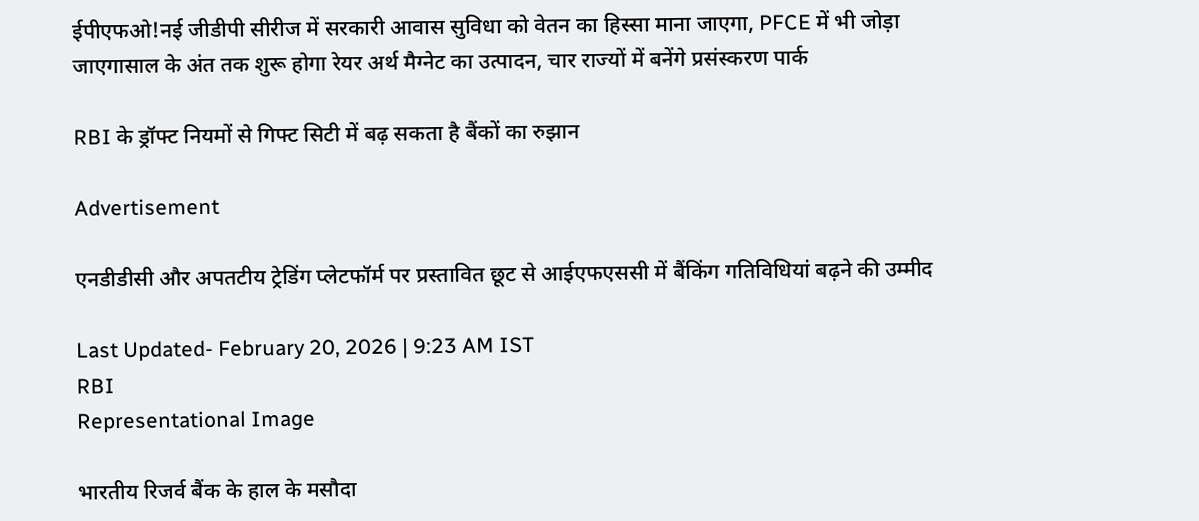ईपीएफओ!नई जीडीपी सीरीज में सरकारी आवास सुविधा को वेतन का हिस्सा माना जाएगा, PFCE में भी जोड़ा जाएगासाल के अंत तक शुरू होगा रेयर अर्थ मैग्नेट का उत्पादन, चार राज्यों में बनेंगे प्रसंस्करण पार्क

RBI के ड्रॉफ्ट नियमों से गिफ्ट सिटी में बढ़ सकता है बैंकों का रुझान

Advertisement

एनडीडीसी और अपतटीय ट्रेडिंग प्लेटफॉर्म पर प्रस्तावित छूट से आईएफएससी में बैंकिंग गतिविधियां बढ़ने की उम्मीद

Last Updated- February 20, 2026 | 9:23 AM IST
RBI
Representational Image

भारतीय रिजर्व बैंक के हाल के मसौदा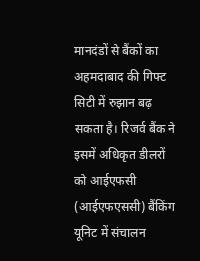मानदंडों से बैंकों का अहमदाबाद की गिफ्ट सिटी में रुझान बढ़ सकता है। रिजर्व बैंक ने इसमें अधिकृत डीलरों को आईएफसी (आईएफएससी) बैंकिंग यूनिट में संचालन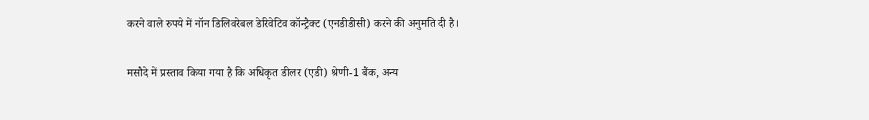करने वाले रुपये में नॉन डिलिवरेबल डेरिवेटिव कॉन्ट्रैक्ट (एनडीडीसी) करने की अनुमति दी है।

मसौदे में प्रस्ताव किया गया है कि अधिकृत डीलर (एडी) श्रेणी-1 बैंक, अन्य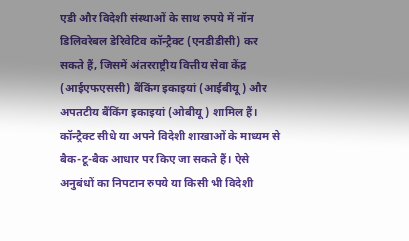एडी और विदेशी संस्थाओं के साथ रुपये में नॉन डिलिवरेबल डेरिवेटिव कॉन्ट्रैक्ट (एनडीडीसी) कर सकते हैं, जिसमें अंतरराष्ट्रीय वित्तीय सेवा केंद्र (आईएफएससी) बैंकिंग इकाइयां (आईबीयू) और अपतटीय बैंकिंग इकाइयां (ओबीयू) शामिल हैं। कॉन्ट्रैक्ट सीधे या अपने विदेशी शाखाओं के माध्यम से बैक-टू-बैक आधार पर किए जा सकते हैं। ऐसे अनुबंधों का निपटान रुपये या किसी भी विदेशी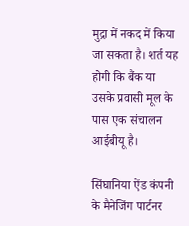मुद्रा में नकद में किया जा सकता है। शर्त यह होगी कि बैंक या उसके प्रवासी मूल के पास एक संचालन आईबीयू है।

सिंघानिया ऐंड कंपनी के मैनेजिंग पार्टनर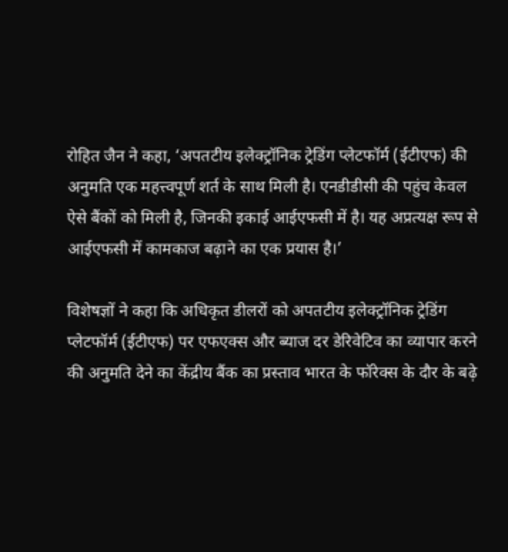रोहित जैन ने कहा, ‘अपतटीय इलेक्ट्रॉनिक ट्रेडिंग प्लेटफॉर्म (ईटीएफ) की अनुमति एक महत्त्वपूर्ण शर्त के साथ मिली है। एनडीडीसी की पहुंच केवल ऐसे बैंकों को मिली है, जिनकी इकाई आईएफसी में है। यह अप्रत्यक्ष रूप से आईएफसी में कामकाज बढ़ाने का एक प्रयास है।’

विशेषज्ञों ने कहा कि अधिकृत डीलरों को अपतटीय इलेक्ट्रॉनिक ट्रेडिंग प्लेटफॉर्म (ईटीएफ) पर एफएक्स और ब्याज दर डेरिवेटिव का व्यापार करने की अनुमति देने का केंद्रीय बैंक का प्रस्ताव भारत के फॉरेक्स के दौर के बढ़े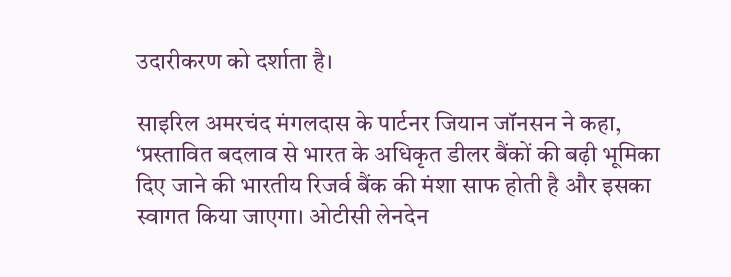उदारीकरण को दर्शाता है।

साइरिल अमरचंद मंगलदास के पार्टनर जियान जॉनसन ने कहा, ‘प्रस्तावित बदलाव से भारत के अधिकृत डीलर बैंकों की बढ़ी भूमिका दिए जाने की भारतीय रिजर्व बैंक की मंशा साफ होती है और इसका स्वागत किया जाएगा। ओटीसी लेनदेन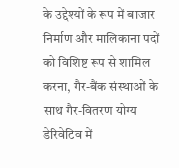के उद्देश्यों के रूप में बाजार निर्माण और मालिकाना पदों को विशिष्ट रूप से शामिल करना, गैर-बैंक संस्थाओं के साथ गैर-वितरण योग्य डेरिवेटिव में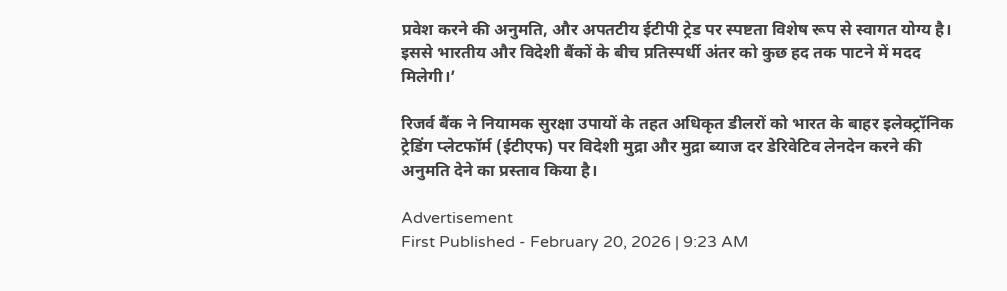प्रवेश करने की अनुमति, और अपतटीय ईटीपी ट्रेड पर स्पष्टता विशेष रूप से स्वागत योग्य है। इससे भारतीय और विदेशी बैंकों के बीच प्रतिस्पर्धी अंतर को कुछ हद तक पाटने में मदद मिलेगी।’

रिजर्व बैंक ने नियामक सुरक्षा उपायों के तहत अधिकृत डीलरों को भारत के बाहर इलेक्ट्रॉनिक ट्रेडिंग प्लेटफॉर्म (ईटीएफ) पर विदेशी मुद्रा और मुद्रा ब्याज दर डेरिवेटिव लेनदेन करने की अनुमति देने का प्रस्ताव किया है।

Advertisement
First Published - February 20, 2026 | 9:23 AM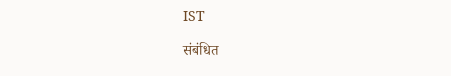IST

संबंधित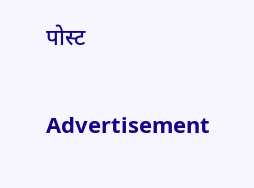पोस्ट

Advertisement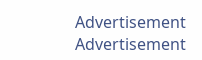Advertisement
Advertisement